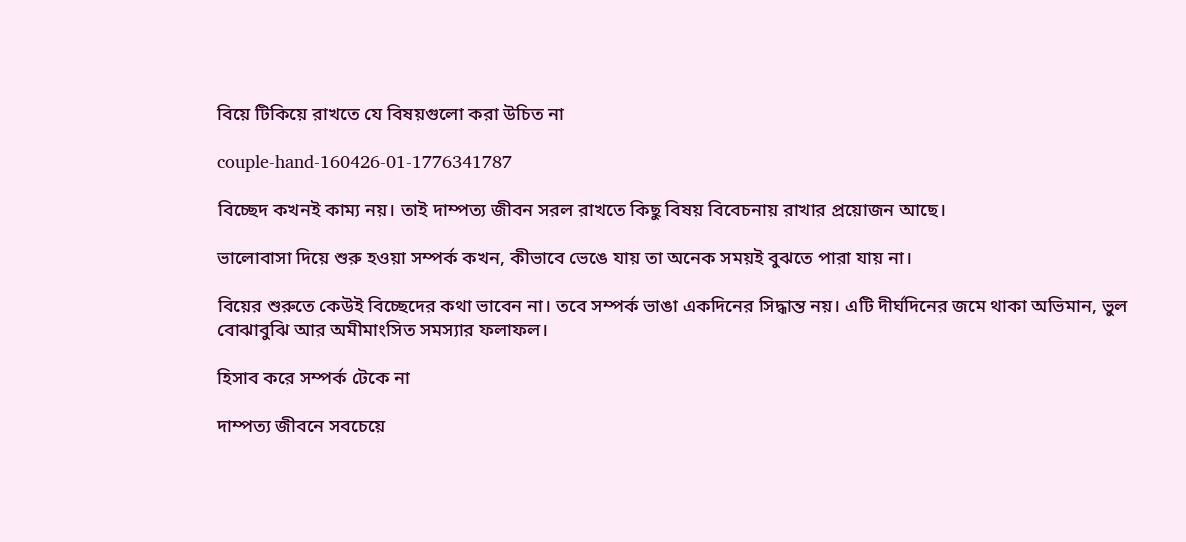বিয়ে টিকিয়ে রাখতে যে বিষয়গুলো করা উচিত না

couple-hand-160426-01-1776341787

বিচ্ছেদ কখনই কাম্য নয়। তাই দাম্পত্য জীবন সরল রাখতে কিছু বিষয় বিবেচনায় রাখার প্রয়োজন আছে।

ভালোবাসা দিয়ে শুরু হওয়া সম্পর্ক কখন, কীভাবে ভেঙে যায় তা অনেক সময়ই বুঝতে পারা যায় না।

বিয়ের শুরুতে কেউই বিচ্ছেদের কথা ভাবেন না। তবে সম্পর্ক ভাঙা একদিনের সিদ্ধান্ত নয়। এটি দীর্ঘদিনের জমে থাকা অভিমান, ভুল বোঝাবুঝি আর অমীমাংসিত সমস্যার ফলাফল।

হিসাব করে সম্পর্ক টেকে না

দাম্পত্য জীবনে সবচেয়ে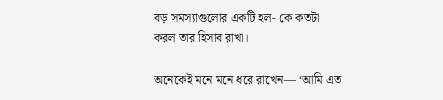বড় সমস্যাগুলোর একটি হল- কে কতটা করল তার হিসাব রাখা।

অনেকেই মনে মনে ধরে রাখেন— ‘আমি এত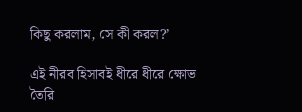কিছু করলাম, সে কী করল?’

এই নীরব হিসাবই ধীরে ধীরে ক্ষোভ তৈরি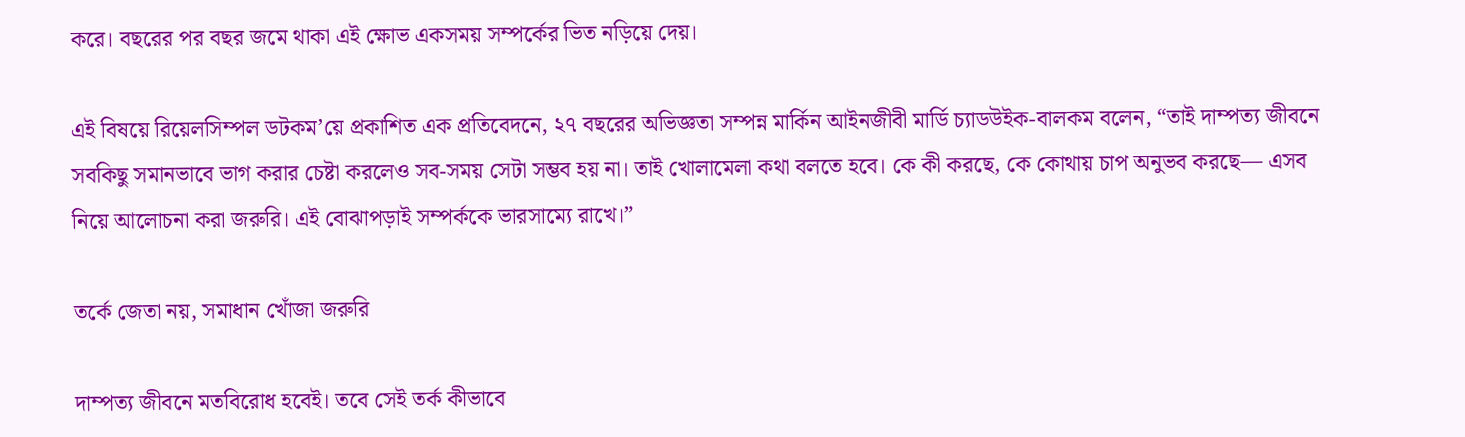করে। বছরের পর বছর জমে থাকা এই ক্ষোভ একসময় সম্পর্কের ভিত নড়িয়ে দেয়।

এই বিষয়ে রিয়েলসিম্পল ডটকম’য়ে প্রকাশিত এক প্রতিবেদনে, ২৭ বছরের অভিজ্ঞতা সম্পন্ন মার্কিন আইনজীবী মার্ডি চ্যাডউইক-বালকম বলেন, “তাই দাম্পত্য জীবনে সবকিছু সমানভাবে ভাগ করার চেষ্টা করলেও সব-সময় সেটা সম্ভব হয় না। তাই খোলামেলা কথা বলতে হবে। কে কী করছে, কে কোথায় চাপ অনুভব করছে— এসব নিয়ে আলোচনা করা জরুরি। এই বোঝাপড়াই সম্পর্ককে ভারসাম্যে রাখে।”

তর্কে জেতা নয়, সমাধান খোঁজা জরুরি

দাম্পত্য জীবনে মতবিরোধ হবেই। তবে সেই তর্ক কীভাবে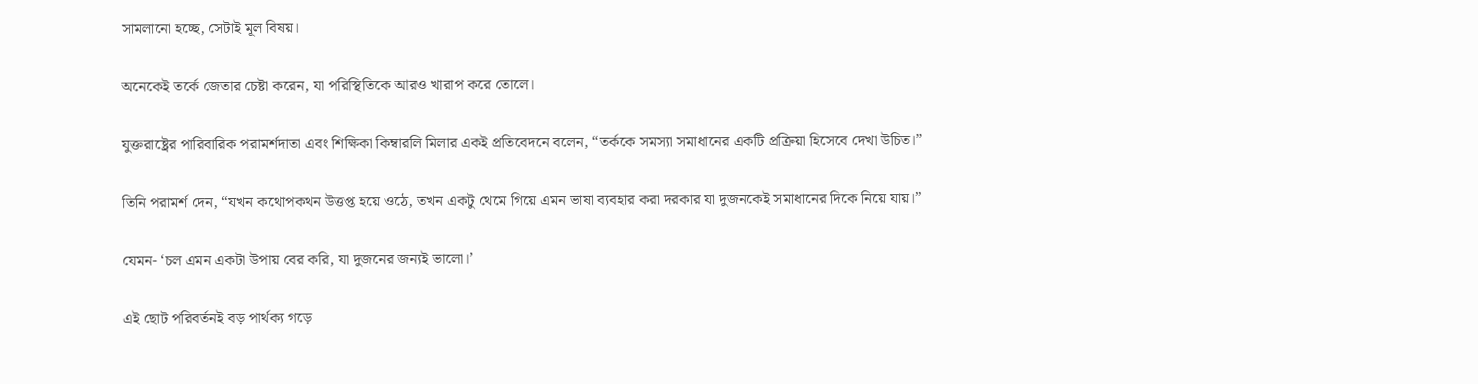সামলানো হচ্ছে, সেটাই মূল বিষয়।

অনেকেই তর্কে জেতার চেষ্টা করেন, যা পরিস্থিতিকে আরও খারাপ করে তোলে।

যুক্তরাষ্ট্রের পারিবারিক পরামর্শদাতা এবং শিক্ষিকা কিম্বারলি মিলার একই প্রতিবেদনে বলেন, “তর্ককে সমস্যা সমাধানের একটি প্রক্রিয়া হিসেবে দেখা উচিত।”

তিনি পরামর্শ দেন, “যখন কথোপকথন উত্তপ্ত হয়ে ওঠে, তখন একটু থেমে গিয়ে এমন ভাষা ব্যবহার করা দরকার যা দুজনকেই সমাধানের দিকে নিয়ে যায়।”

যেমন- ‘চল এমন একটা উপায় বের করি, যা দুজনের জন্যই ভালো।’

এই ছোট পরিবর্তনই বড় পার্থক্য গড়ে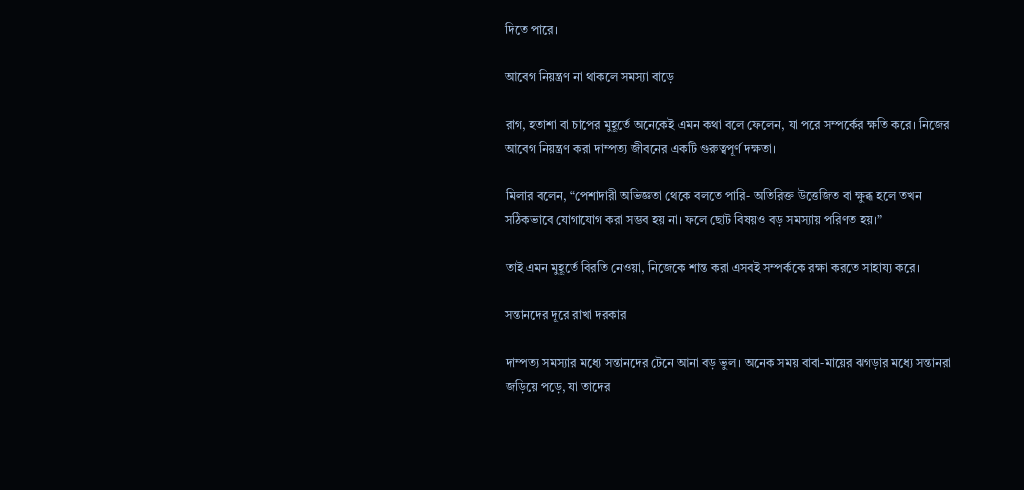দিতে পারে।

আবেগ নিয়ন্ত্রণ না থাকলে সমস্যা বাড়ে

রাগ, হতাশা বা চাপের মুহূর্তে অনেকেই এমন কথা বলে ফেলেন, যা পরে সম্পর্কের ক্ষতি করে। নিজের আবেগ নিয়ন্ত্রণ করা দাম্পত্য জীবনের একটি গুরুত্বপূর্ণ দক্ষতা।

মিলার বলেন, “পেশাদারী অভিজ্ঞতা থেকে বলতে পারি- অতিরিক্ত উত্তেজিত বা ক্ষুব্ধ হলে তখন সঠিকভাবে যোগাযোগ করা সম্ভব হয় না। ফলে ছোট বিষয়ও বড় সমস্যায় পরিণত হয়।”

তাই এমন মুহূর্তে বিরতি নেওয়া, নিজেকে শান্ত করা এসবই সম্পর্ককে রক্ষা করতে সাহায্য করে।

সন্তানদের দূরে রাখা দরকার

দাম্পত্য সমস্যার মধ্যে সন্তানদের টেনে আনা বড় ভুল। অনেক সময় বাবা-মায়ের ঝগড়ার মধ্যে সন্তানরা জড়িয়ে পড়ে, যা তাদের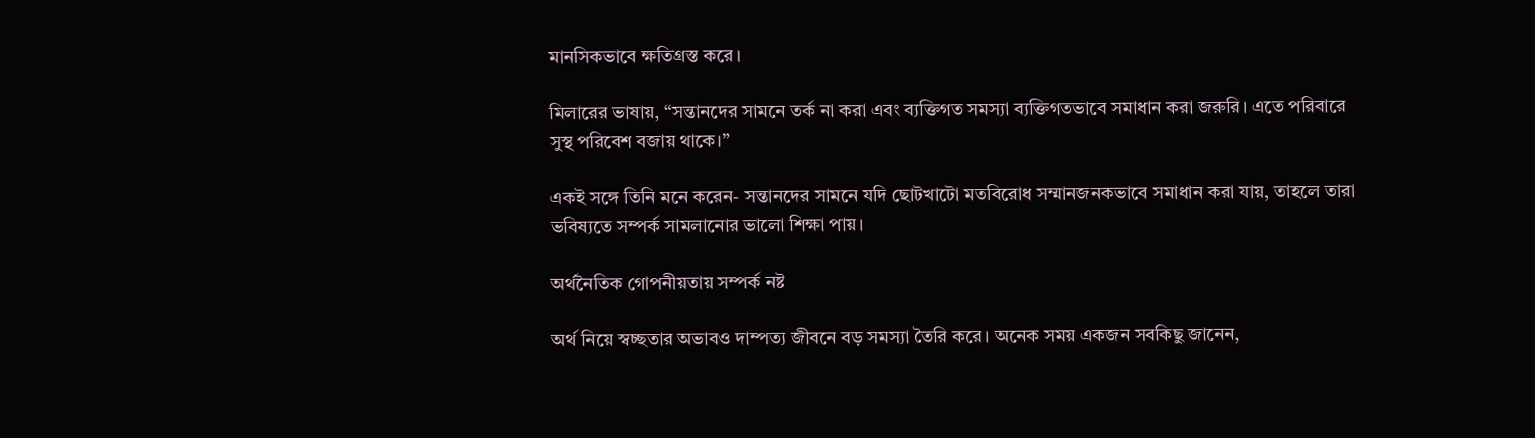মানসিকভাবে ক্ষতিগ্রস্ত করে।

মিলারের ভাষায়, “সন্তানদের সামনে তর্ক না করা এবং ব্যক্তিগত সমস্যা ব্যক্তিগতভাবে সমাধান করা জরুরি। এতে পরিবারে সুস্থ পরিবেশ বজায় থাকে।”

একই সঙ্গে তিনি মনে করেন- সন্তানদের সামনে যদি ছোটখাটো মতবিরোধ সম্মানজনকভাবে সমাধান করা যায়, তাহলে তারা ভবিষ্যতে সম্পর্ক সামলানোর ভালো শিক্ষা পায়।

অর্থনৈতিক গোপনীয়তায় সম্পর্ক নষ্ট

অর্থ নিয়ে স্বচ্ছতার অভাবও দাম্পত্য জীবনে বড় সমস্যা তৈরি করে। অনেক সময় একজন সবকিছু জানেন,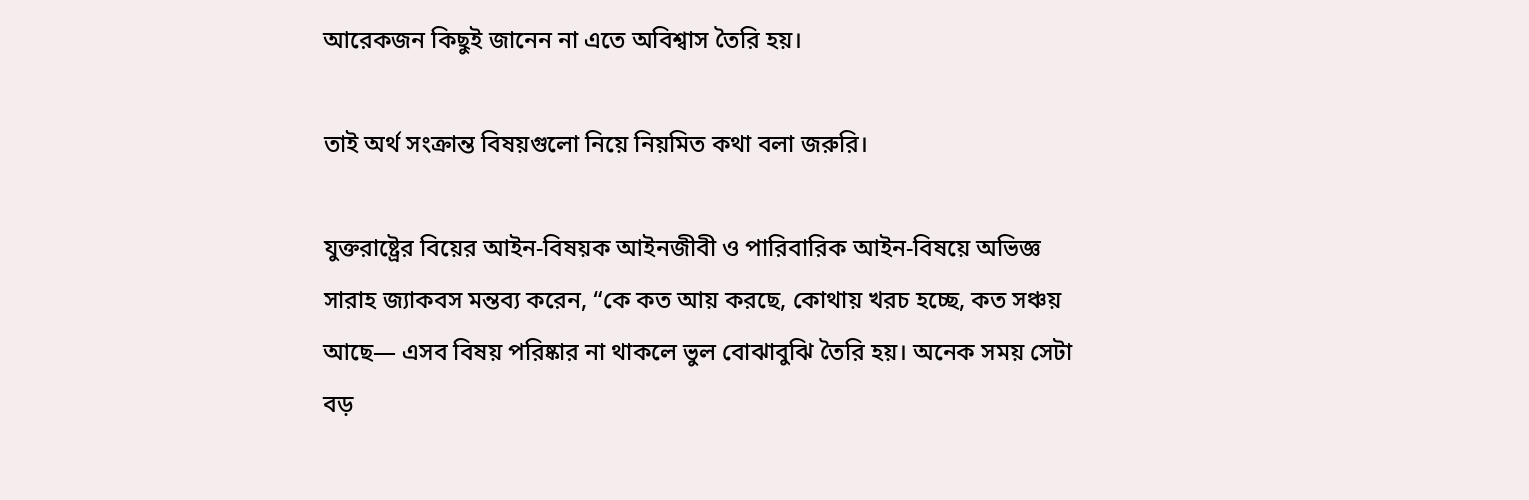আরেকজন কিছুই জানেন না এতে অবিশ্বাস তৈরি হয়।

তাই অর্থ সংক্রান্ত বিষয়গুলো নিয়ে নিয়মিত কথা বলা জরুরি।

যুক্তরাষ্ট্রের বিয়ের আইন-বিষয়ক আইনজীবী ও পারিবারিক আইন-বিষয়ে অভিজ্ঞ সারাহ জ্যাকবস মন্তব্য করেন, “কে কত আয় করছে, কোথায় খরচ হচ্ছে, কত সঞ্চয় আছে— এসব বিষয় পরিষ্কার না থাকলে ভুল বোঝাবুঝি তৈরি হয়। অনেক সময় সেটা বড়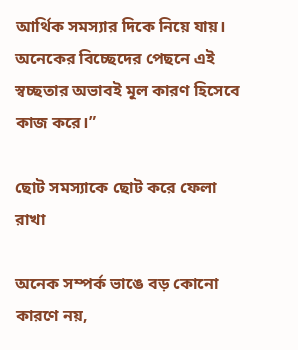আর্থিক সমস্যার দিকে নিয়ে যায়। অনেকের বিচ্ছেদের পেছনে এই স্বচ্ছতার অভাবই মূল কারণ হিসেবে কাজ করে।”

ছোট সমস্যাকে ছোট করে ফেলা রাখা

অনেক সম্পর্ক ভাঙে বড় কোনো কারণে নয়,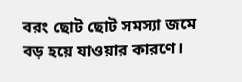বরং ছোট ছোট সমস্যা জমে বড় হয়ে যাওয়ার কারণে।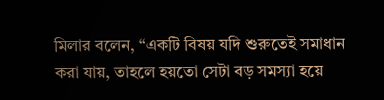মিলার বলেন, “একটি বিষয় যদি শুরুতেই সমাধান করা যায়, তাহলে হয়তো সেটা বড় সমস্যা হয়ে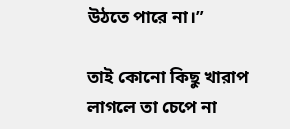উঠতে পারে না।”

তাই কোনো কিছু খারাপ লাগলে তা চেপে না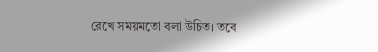রেখে সময়মতো বলা উচিত। তবে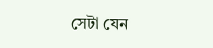সেটা যেন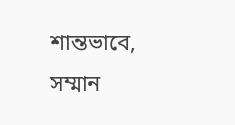শান্তভাবে, সম্মান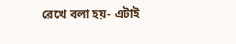রেখে বলা হয়- এটাই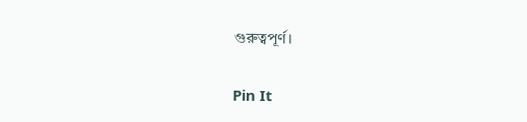গুরুত্বপূর্ণ।

Pin It